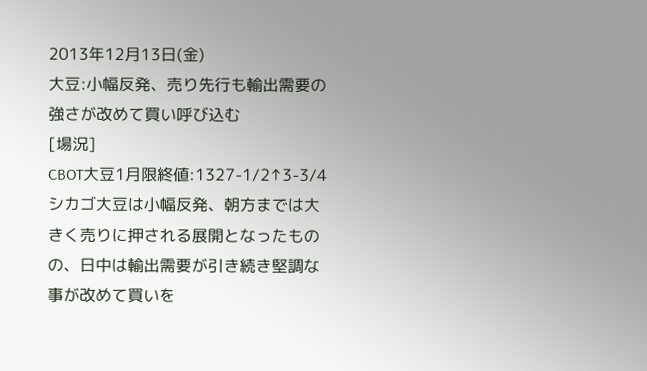2013年12月13日(金)
大豆:小幅反発、売り先行も輸出需要の強さが改めて買い呼び込む
[場況]
CBOT大豆1月限終値:1327-1/2↑3-3/4
シカゴ大豆は小幅反発、朝方までは大きく売りに押される展開となったものの、日中は輸出需要が引き続き堅調な事が改めて買いを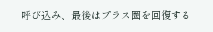呼び込み、最後はプラス圏を回復する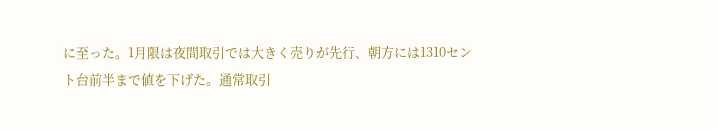に至った。1月限は夜間取引では大きく売りが先行、朝方には1310セント台前半まで値を下げた。通常取引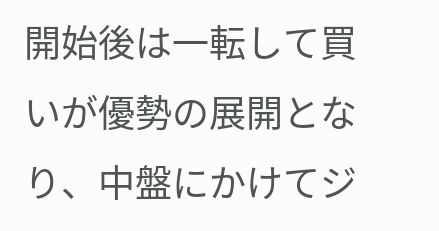開始後は一転して買いが優勢の展開となり、中盤にかけてジ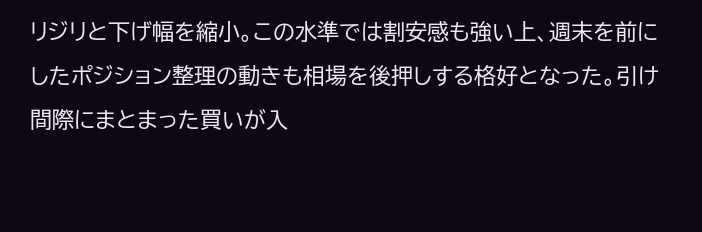リジリと下げ幅を縮小。この水準では割安感も強い上、週末を前にしたポジション整理の動きも相場を後押しする格好となった。引け間際にまとまった買いが入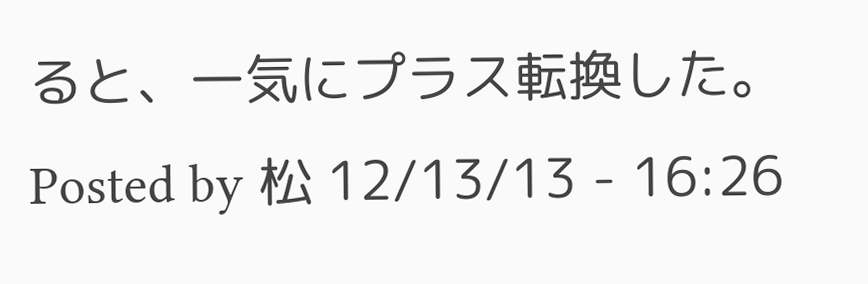ると、一気にプラス転換した。
Posted by 松 12/13/13 - 16:26